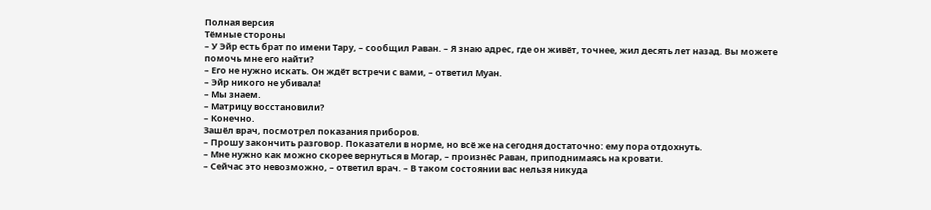Полная версия
Тёмные стороны
– У Эйр есть брат по имени Тару, – сообщил Раван. – Я знаю адрес, где он живёт, точнее, жил десять лет назад. Вы можете помочь мне его найти?
– Его не нужно искать. Он ждёт встречи с вами, – ответил Муан.
– Эйр никого не убивала!
– Мы знаем.
– Матрицу восстановили?
– Конечно.
Зашёл врач, посмотрел показания приборов.
– Прошу закончить разговор. Показатели в норме, но всё же на сегодня достаточно: ему пора отдохнуть.
– Мне нужно как можно скорее вернуться в Могар, – произнёс Раван, приподнимаясь на кровати.
– Сейчас это невозможно, – ответил врач. – В таком состоянии вас нельзя никуда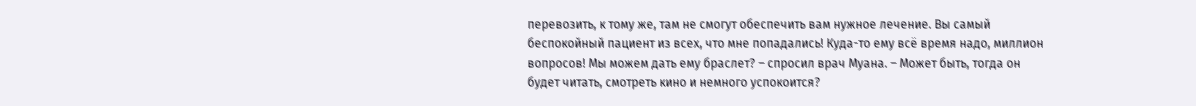перевозить, к тому же, там не смогут обеспечить вам нужное лечение. Вы самый беспокойный пациент из всех, что мне попадались! Куда-то ему всё время надо, миллион вопросов! Мы можем дать ему браслет? – спросил врач Муана. – Может быть, тогда он будет читать, смотреть кино и немного успокоится?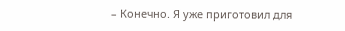– Конечно. Я уже приготовил для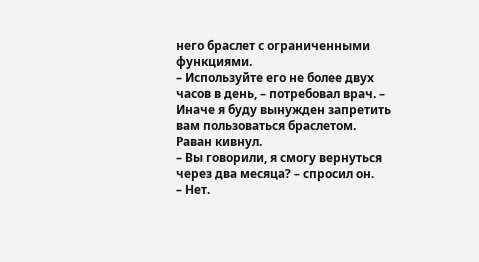него браслет с ограниченными функциями.
– Используйте его не более двух часов в день, – потребовал врач. – Иначе я буду вынужден запретить вам пользоваться браслетом.
Раван кивнул.
– Вы говорили, я смогу вернуться через два месяца? – спросил он.
– Нет.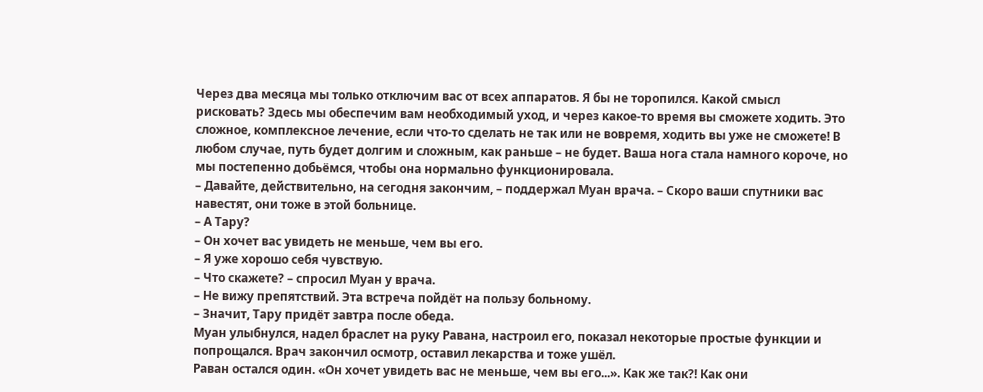Через два месяца мы только отключим вас от всех аппаратов. Я бы не торопился. Какой смысл рисковать? Здесь мы обеспечим вам необходимый уход, и через какое-то время вы сможете ходить. Это сложное, комплексное лечение, если что-то сделать не так или не вовремя, ходить вы уже не сможете! В любом случае, путь будет долгим и сложным, как раньше – не будет. Ваша нога стала намного короче, но мы постепенно добьёмся, чтобы она нормально функционировала.
– Давайте, действительно, на сегодня закончим, – поддержал Муан врача. – Скоро ваши спутники вас навестят, они тоже в этой больнице.
– А Тару?
– Он хочет вас увидеть не меньше, чем вы его.
– Я уже хорошо себя чувствую.
– Что скажете? – спросил Муан у врача.
– Не вижу препятствий. Эта встреча пойдёт на пользу больному.
– Значит, Тару придёт завтра после обеда.
Муан улыбнулся, надел браслет на руку Равана, настроил его, показал некоторые простые функции и попрощался. Врач закончил осмотр, оставил лекарства и тоже ушёл.
Раван остался один. «Он хочет увидеть вас не меньше, чем вы его...». Как же так?! Как они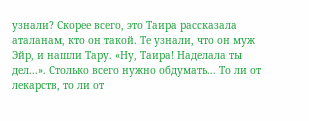узнали? Скорее всего, это Таира рассказала аталанам, кто он такой. Те узнали, что он муж Эйр, и нашли Тару. «Ну, Таира! Наделала ты дел...». Столько всего нужно обдумать... То ли от лекарств, то ли от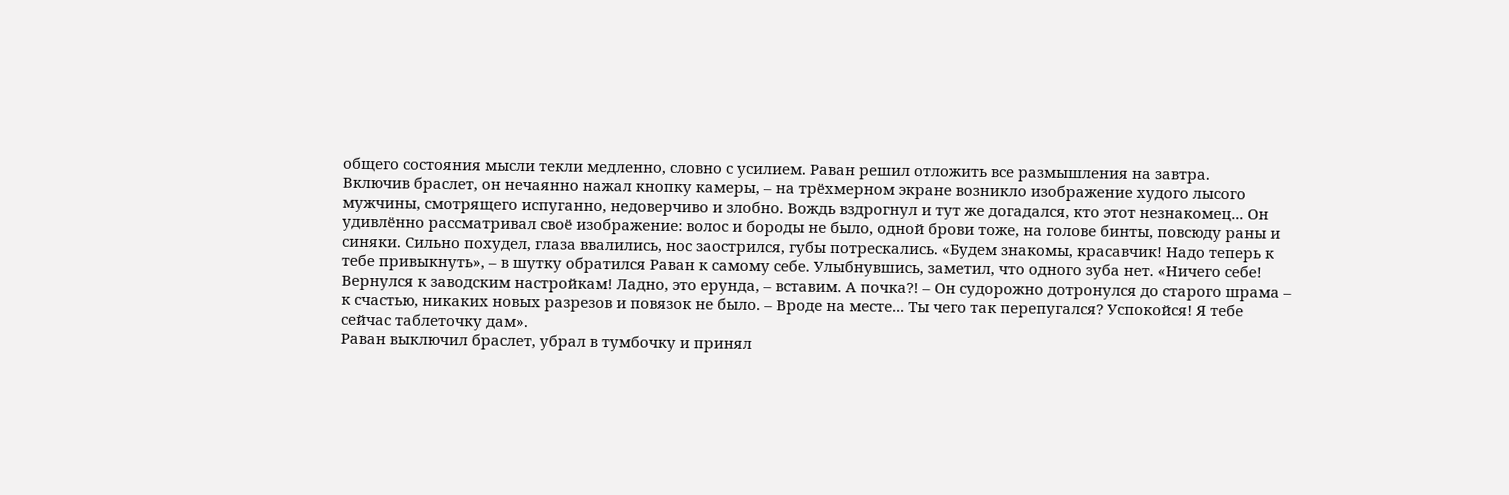общего состояния мысли текли медленно, словно с усилием. Раван решил отложить все размышления на завтра.
Включив браслет, он нечаянно нажал кнопку камеры, – на трёхмерном экране возникло изображение худого лысого мужчины, смотрящего испуганно, недоверчиво и злобно. Вождь вздрогнул и тут же догадался, кто этот незнакомец... Он удивлённо рассматривал своё изображение: волос и бороды не было, одной брови тоже, на голове бинты, повсюду раны и синяки. Сильно похудел, глаза ввалились, нос заострился, губы потрескались. «Будем знакомы, красавчик! Надо теперь к тебе привыкнуть», – в шутку обратился Раван к самому себе. Улыбнувшись, заметил, что одного зуба нет. «Ничего себе! Вернулся к заводским настройкам! Ладно, это ерунда, – вставим. А почка?! – Он судорожно дотронулся до старого шрама – к счастью, никаких новых разрезов и повязок не было. – Вроде на месте... Ты чего так перепугался? Успокойся! Я тебе сейчас таблеточку дам».
Раван выключил браслет, убрал в тумбочку и принял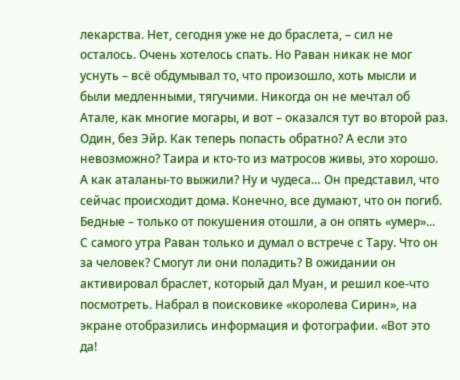лекарства. Нет, сегодня уже не до браслета, – сил не осталось. Очень хотелось спать. Но Раван никак не мог уснуть – всё обдумывал то, что произошло, хоть мысли и были медленными, тягучими. Никогда он не мечтал об Атале, как многие могары, и вот – оказался тут во второй раз. Один, без Эйр. Как теперь попасть обратно? А если это невозможно? Таира и кто-то из матросов живы, это хорошо. А как аталаны-то выжили? Ну и чудеса… Он представил, что сейчас происходит дома. Конечно, все думают, что он погиб. Бедные – только от покушения отошли, а он опять «умер»...
С самого утра Раван только и думал о встрече с Тару. Что он за человек? Смогут ли они поладить? В ожидании он активировал браслет, который дал Муан, и решил кое-что посмотреть. Набрал в поисковике «королева Сирин», на экране отобразились информация и фотографии. «Вот это да!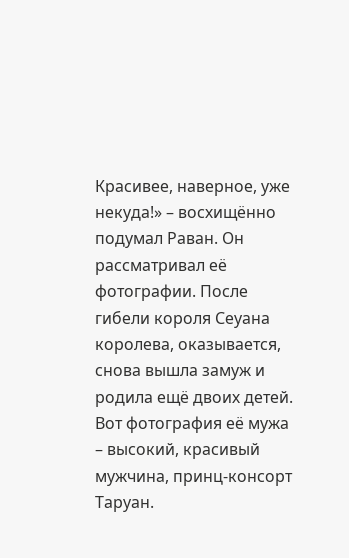Красивее, наверное, уже некуда!» – восхищённо подумал Раван. Он рассматривал её фотографии. После гибели короля Сеуана королева, оказывается, снова вышла замуж и родила ещё двоих детей. Вот фотография её мужа – высокий, красивый мужчина, принц-консорт Таруан.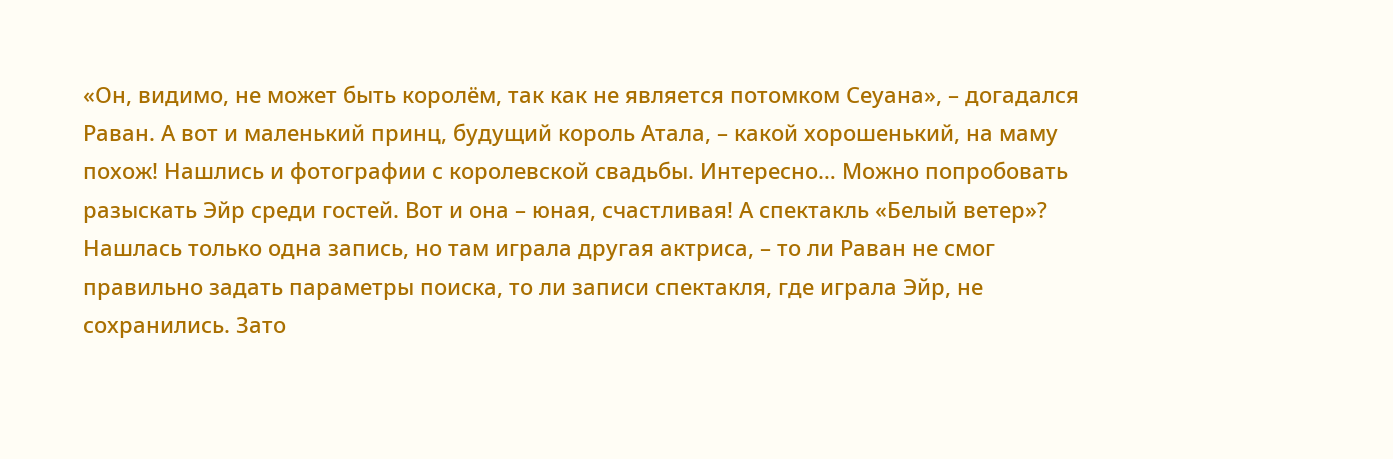«Он, видимо, не может быть королём, так как не является потомком Сеуана», – догадался Раван. А вот и маленький принц, будущий король Атала, – какой хорошенький, на маму похож! Нашлись и фотографии с королевской свадьбы. Интересно… Можно попробовать разыскать Эйр среди гостей. Вот и она – юная, счастливая! А спектакль «Белый ветер»? Нашлась только одна запись, но там играла другая актриса, – то ли Раван не смог правильно задать параметры поиска, то ли записи спектакля, где играла Эйр, не сохранились. Зато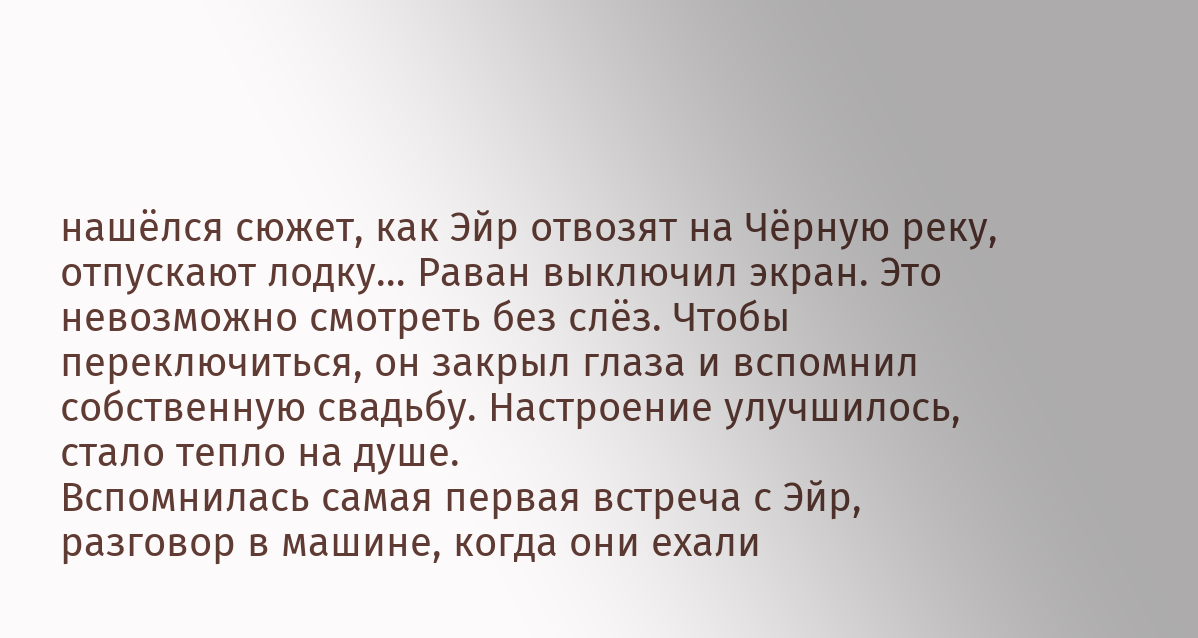нашёлся сюжет, как Эйр отвозят на Чёрную реку, отпускают лодку… Раван выключил экран. Это невозможно смотреть без слёз. Чтобы переключиться, он закрыл глаза и вспомнил собственную свадьбу. Настроение улучшилось, стало тепло на душе.
Вспомнилась самая первая встреча с Эйр, разговор в машине, когда они ехали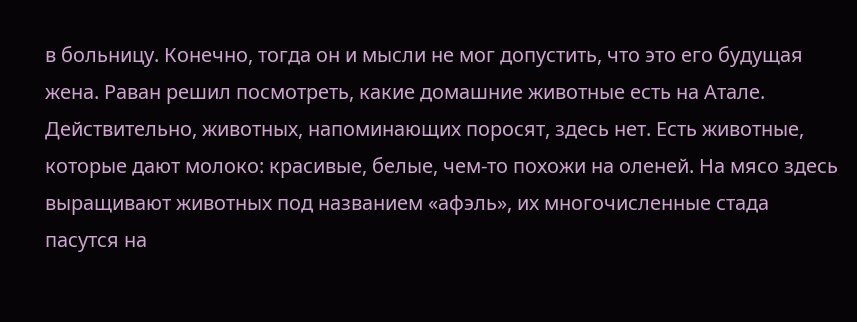в больницу. Конечно, тогда он и мысли не мог допустить, что это его будущая жена. Раван решил посмотреть, какие домашние животные есть на Атале. Действительно, животных, напоминающих поросят, здесь нет. Есть животные, которые дают молоко: красивые, белые, чем-то похожи на оленей. На мясо здесь выращивают животных под названием «афэль», их многочисленные стада пасутся на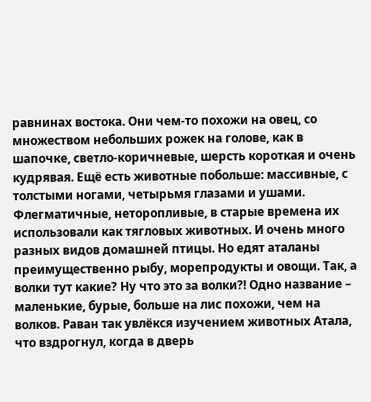равнинах востока. Они чем-то похожи на овец, со множеством небольших рожек на голове, как в шапочке, светло-коричневые, шерсть короткая и очень кудрявая. Ещё есть животные побольше: массивные, с толстыми ногами, четырьмя глазами и ушами. Флегматичные, неторопливые, в старые времена их использовали как тягловых животных. И очень много разных видов домашней птицы. Но едят аталаны преимущественно рыбу, морепродукты и овощи. Так, а волки тут какие? Ну что это за волки?! Одно название – маленькие, бурые, больше на лис похожи, чем на волков. Раван так увлёкся изучением животных Атала, что вздрогнул, когда в дверь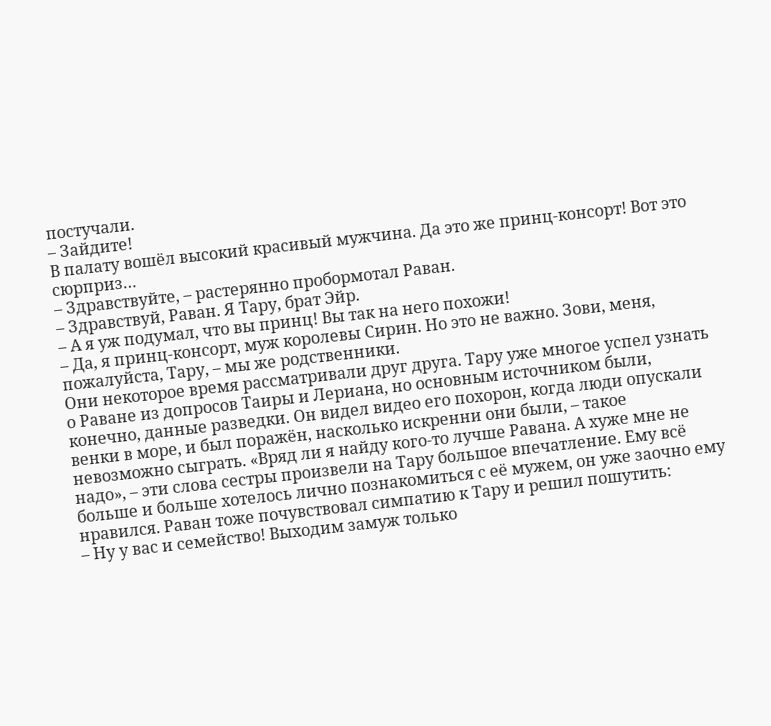постучали.
– Зайдите!
В палату вошёл высокий красивый мужчина. Да это же принц-консорт! Вот это сюрприз…
– Здравствуйте, – растерянно пробормотал Раван.
– Здравствуй, Раван. Я Тару, брат Эйр.
– А я уж подумал, что вы принц! Вы так на него похожи!
– Да, я принц-консорт, муж королевы Сирин. Но это не важно. Зови, меня, пожалуйста, Тару, – мы же родственники.
Они некоторое время рассматривали друг друга. Тару уже многое успел узнать о Раване из допросов Таиры и Лериана, но основным источником были, конечно, данные разведки. Он видел видео его похорон, когда люди опускали венки в море, и был поражён, насколько искренни они были, – такое невозможно сыграть. «Вряд ли я найду кого-то лучше Равана. А хуже мне не надо», – эти слова сестры произвели на Тару большое впечатление. Ему всё больше и больше хотелось лично познакомиться с её мужем, он уже заочно ему нравился. Раван тоже почувствовал симпатию к Тару и решил пошутить:
– Ну у вас и семейство! Выходим замуж только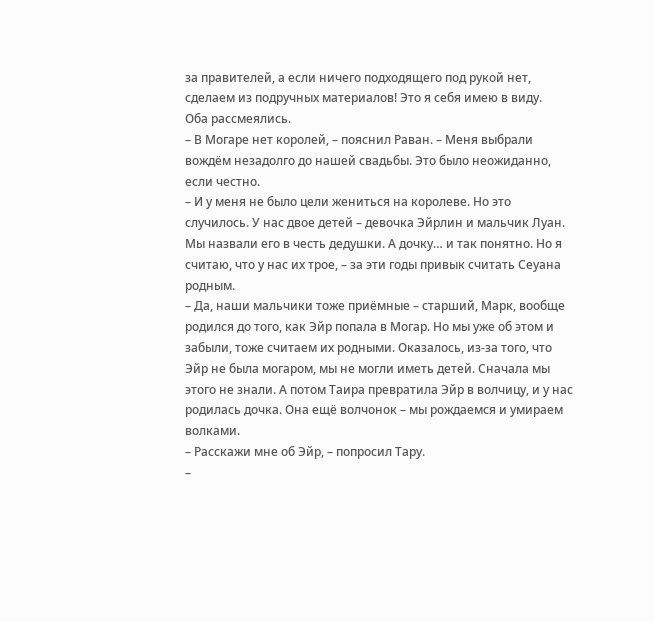за правителей, а если ничего подходящего под рукой нет, сделаем из подручных материалов! Это я себя имею в виду.
Оба рассмеялись.
– В Могаре нет королей, – пояснил Раван. – Меня выбрали вождём незадолго до нашей свадьбы. Это было неожиданно, если честно.
– И у меня не было цели жениться на королеве. Но это случилось. У нас двое детей – девочка Эйрлин и мальчик Луан. Мы назвали его в честь дедушки. А дочку… и так понятно. Но я считаю, что у нас их трое, – за эти годы привык считать Сеуана родным.
– Да, наши мальчики тоже приёмные – старший, Марк, вообще родился до того, как Эйр попала в Могар. Но мы уже об этом и забыли, тоже считаем их родными. Оказалось, из-за того, что Эйр не была могаром, мы не могли иметь детей. Сначала мы этого не знали. А потом Таира превратила Эйр в волчицу, и у нас родилась дочка. Она ещё волчонок – мы рождаемся и умираем волками.
– Расскажи мне об Эйр, – попросил Тару.
–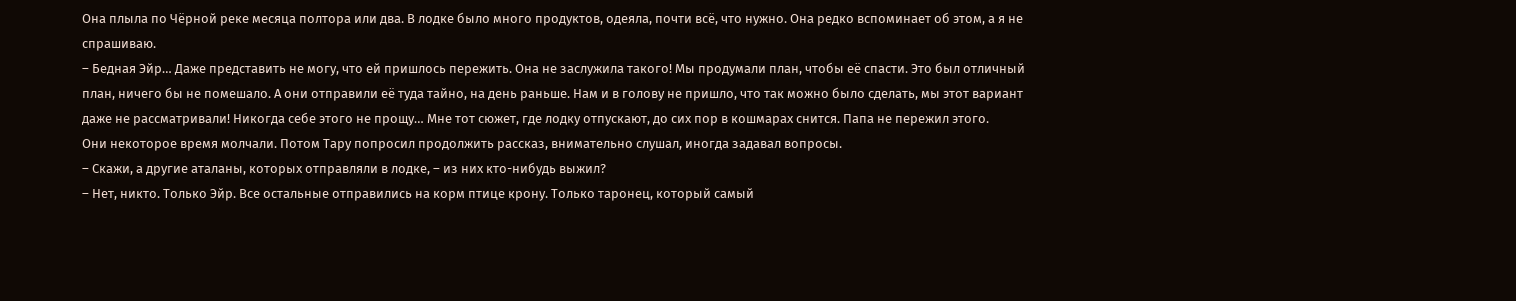Она плыла по Чёрной реке месяца полтора или два. В лодке было много продуктов, одеяла, почти всё, что нужно. Она редко вспоминает об этом, а я не спрашиваю.
– Бедная Эйр… Даже представить не могу, что ей пришлось пережить. Она не заслужила такого! Мы продумали план, чтобы её спасти. Это был отличный план, ничего бы не помешало. А они отправили её туда тайно, на день раньше. Нам и в голову не пришло, что так можно было сделать, мы этот вариант даже не рассматривали! Никогда себе этого не прощу… Мне тот сюжет, где лодку отпускают, до сих пор в кошмарах снится. Папа не пережил этого.
Они некоторое время молчали. Потом Тару попросил продолжить рассказ, внимательно слушал, иногда задавал вопросы.
– Скажи, а другие аталаны, которых отправляли в лодке, – из них кто-нибудь выжил?
– Нет, никто. Только Эйр. Все остальные отправились на корм птице крону. Только таронец, который самый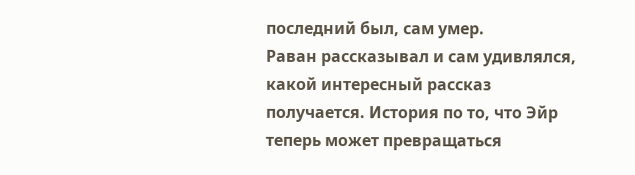последний был, сам умер.
Раван рассказывал и сам удивлялся, какой интересный рассказ получается. История по то, что Эйр теперь может превращаться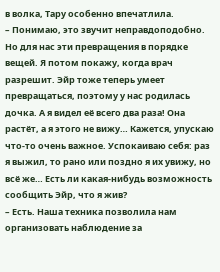в волка, Тару особенно впечатлила.
– Понимаю, это звучит неправдоподобно. Но для нас эти превращения в порядке вещей. Я потом покажу, когда врач разрешит. Эйр тоже теперь умеет превращаться, поэтому у нас родилась дочка. А я видел её всего два раза! Она растёт, а я этого не вижу… Кажется, упускаю что-то очень важное. Успокаиваю себя: раз я выжил, то рано или поздно я их увижу, но всё же… Есть ли какая-нибудь возможность сообщить Эйр, что я жив?
– Есть. Наша техника позволила нам организовать наблюдение за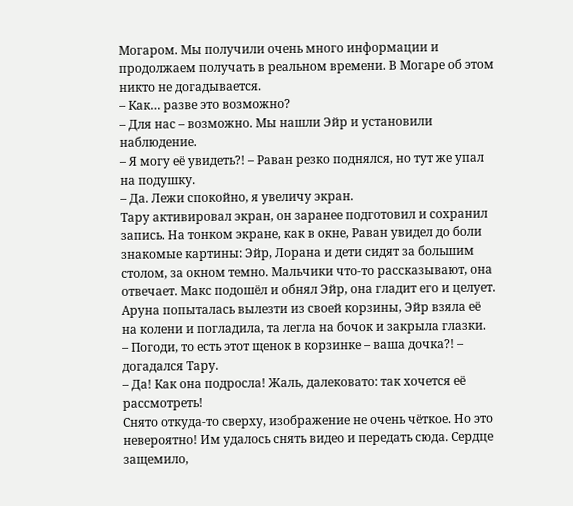Могаром. Мы получили очень много информации и продолжаем получать в реальном времени. В Могаре об этом никто не догадывается.
– Как… разве это возможно?
– Для нас – возможно. Мы нашли Эйр и установили наблюдение.
– Я могу её увидеть?! – Раван резко поднялся, но тут же упал на подушку.
– Да. Лежи спокойно, я увеличу экран.
Тару активировал экран, он заранее подготовил и сохранил запись. На тонком экране, как в окне, Раван увидел до боли знакомые картины: Эйр, Лорана и дети сидят за большим столом, за окном темно. Мальчики что-то рассказывают, она отвечает. Макс подошёл и обнял Эйр, она гладит его и целует. Аруна попыталась вылезти из своей корзины, Эйр взяла её на колени и погладила, та легла на бочок и закрыла глазки.
– Погоди, то есть этот щенок в корзинке – ваша дочка?! – догадался Тару.
– Да! Как она подросла! Жаль, далековато: так хочется её рассмотреть!
Снято откуда-то сверху, изображение не очень чёткое. Но это невероятно! Им удалось снять видео и передать сюда. Сердце защемило,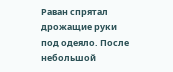Раван спрятал дрожащие руки под одеяло. После небольшой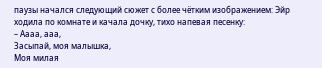паузы начался следующий сюжет с более чётким изображением: Эйр ходила по комнате и качала дочку, тихо напевая песенку:
– Аааа, ааа,
Засыпай, моя малышка,
Моя милая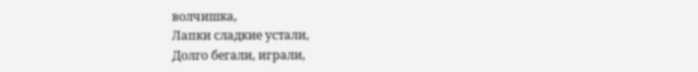волчишка,
Лапки сладкие устали,
Долго бегали, играли,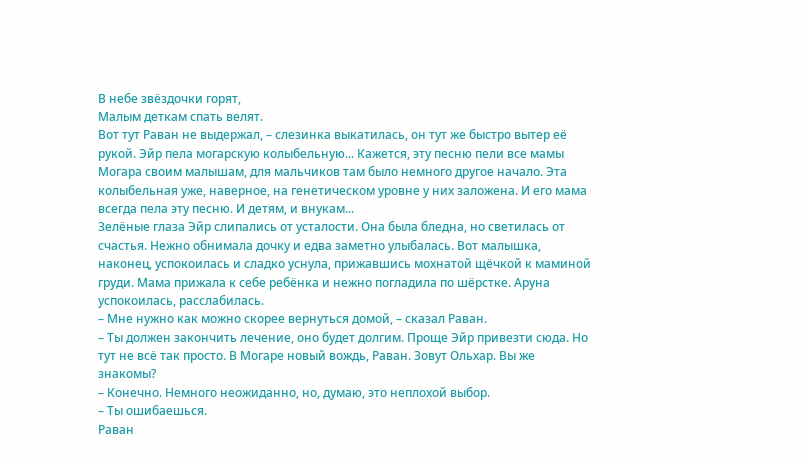В небе звёздочки горят,
Малым деткам спать велят.
Вот тут Раван не выдержал, – слезинка выкатилась, он тут же быстро вытер её рукой. Эйр пела могарскую колыбельную... Кажется, эту песню пели все мамы Могара своим малышам, для мальчиков там было немного другое начало. Эта колыбельная уже, наверное, на генетическом уровне у них заложена. И его мама всегда пела эту песню. И детям, и внукам...
Зелёные глаза Эйр слипались от усталости. Она была бледна, но светилась от счастья. Нежно обнимала дочку и едва заметно улыбалась. Вот малышка, наконец, успокоилась и сладко уснула, прижавшись мохнатой щёчкой к маминой груди. Мама прижала к себе ребёнка и нежно погладила по шёрстке. Аруна успокоилась, расслабилась.
– Мне нужно как можно скорее вернуться домой, – сказал Раван.
– Ты должен закончить лечение, оно будет долгим. Проще Эйр привезти сюда. Но тут не всё так просто. В Могаре новый вождь, Раван. Зовут Ольхар. Вы же знакомы?
– Конечно. Немного неожиданно, но, думаю, это неплохой выбор.
– Ты ошибаешься.
Раван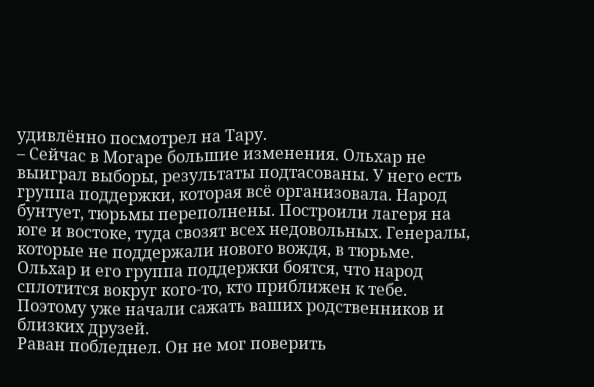удивлённо посмотрел на Тару.
– Сейчас в Могаре большие изменения. Ольхар не выиграл выборы, результаты подтасованы. У него есть группа поддержки, которая всё организовала. Народ бунтует, тюрьмы переполнены. Построили лагеря на юге и востоке, туда свозят всех недовольных. Генералы, которые не поддержали нового вождя, в тюрьме. Ольхар и его группа поддержки боятся, что народ сплотится вокруг кого-то, кто приближен к тебе. Поэтому уже начали сажать ваших родственников и близких друзей.
Раван побледнел. Он не мог поверить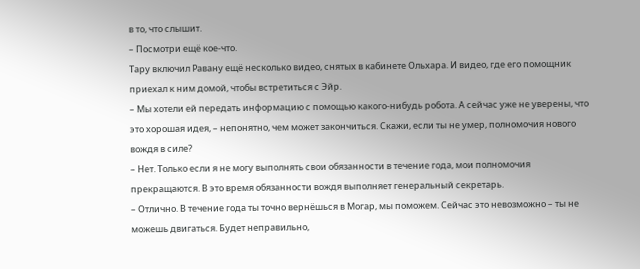в то, что слышит.
– Посмотри ещё кое-что.
Тару включил Равану ещё несколько видео, снятых в кабинете Ольхара. И видео, где его помощник приехал к ним домой, чтобы встретиться с Эйр.
– Мы хотели ей передать информацию с помощью какого-нибудь робота. А сейчас уже не уверены, что это хорошая идея, – непонятно, чем может закончиться. Скажи, если ты не умер, полномочия нового вождя в силе?
– Нет. Только если я не могу выполнять свои обязанности в течение года, мои полномочия прекращаются. В это время обязанности вождя выполняет генеральный секретарь.
– Отлично. В течение года ты точно вернёшься в Могар, мы поможем. Сейчас это невозможно – ты не можешь двигаться. Будет неправильно,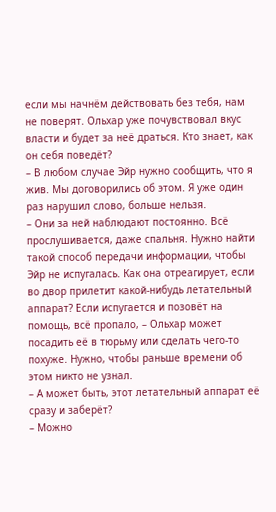если мы начнём действовать без тебя, нам не поверят. Ольхар уже почувствовал вкус власти и будет за неё драться. Кто знает, как он себя поведёт?
– В любом случае Эйр нужно сообщить, что я жив. Мы договорились об этом. Я уже один раз нарушил слово, больше нельзя.
– Они за ней наблюдают постоянно. Всё прослушивается, даже спальня. Нужно найти такой способ передачи информации, чтобы Эйр не испугалась. Как она отреагирует, если во двор прилетит какой-нибудь летательный аппарат? Если испугается и позовёт на помощь, всё пропало, – Ольхар может посадить её в тюрьму или сделать чего-то похуже. Нужно, чтобы раньше времени об этом никто не узнал.
– А может быть, этот летательный аппарат её сразу и заберёт?
– Можно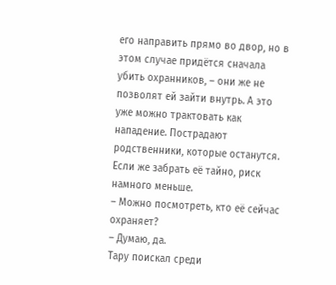его направить прямо во двор, но в этом случае придётся сначала убить охранников, – они же не позволят ей зайти внутрь. А это уже можно трактовать как нападение. Пострадают родственники, которые останутся. Если же забрать её тайно, риск намного меньше.
– Можно посмотреть, кто её сейчас охраняет?
– Думаю, да.
Тару поискал среди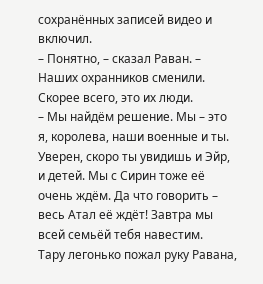сохранённых записей видео и включил.
– Понятно, – сказал Раван. – Наших охранников сменили. Скорее всего, это их люди.
– Мы найдём решение. Мы – это я, королева, наши военные и ты. Уверен, скоро ты увидишь и Эйр, и детей. Мы с Сирин тоже её очень ждём. Да что говорить – весь Атал её ждёт! Завтра мы всей семьёй тебя навестим.
Тару легонько пожал руку Равана,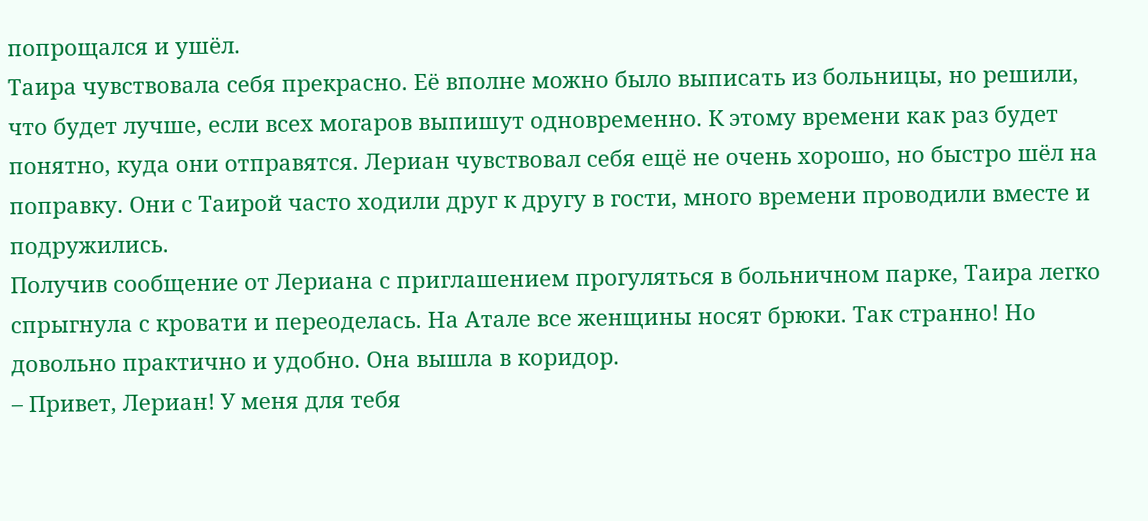попрощался и ушёл.
Таира чувствовала себя прекрасно. Её вполне можно было выписать из больницы, но решили, что будет лучше, если всех могаров выпишут одновременно. К этому времени как раз будет понятно, куда они отправятся. Лериан чувствовал себя ещё не очень хорошо, но быстро шёл на поправку. Они с Таирой часто ходили друг к другу в гости, много времени проводили вместе и подружились.
Получив сообщение от Лериана с приглашением прогуляться в больничном парке, Таира легко спрыгнула с кровати и переоделась. На Атале все женщины носят брюки. Так странно! Но довольно практично и удобно. Она вышла в коридор.
– Привет, Лериан! У меня для тебя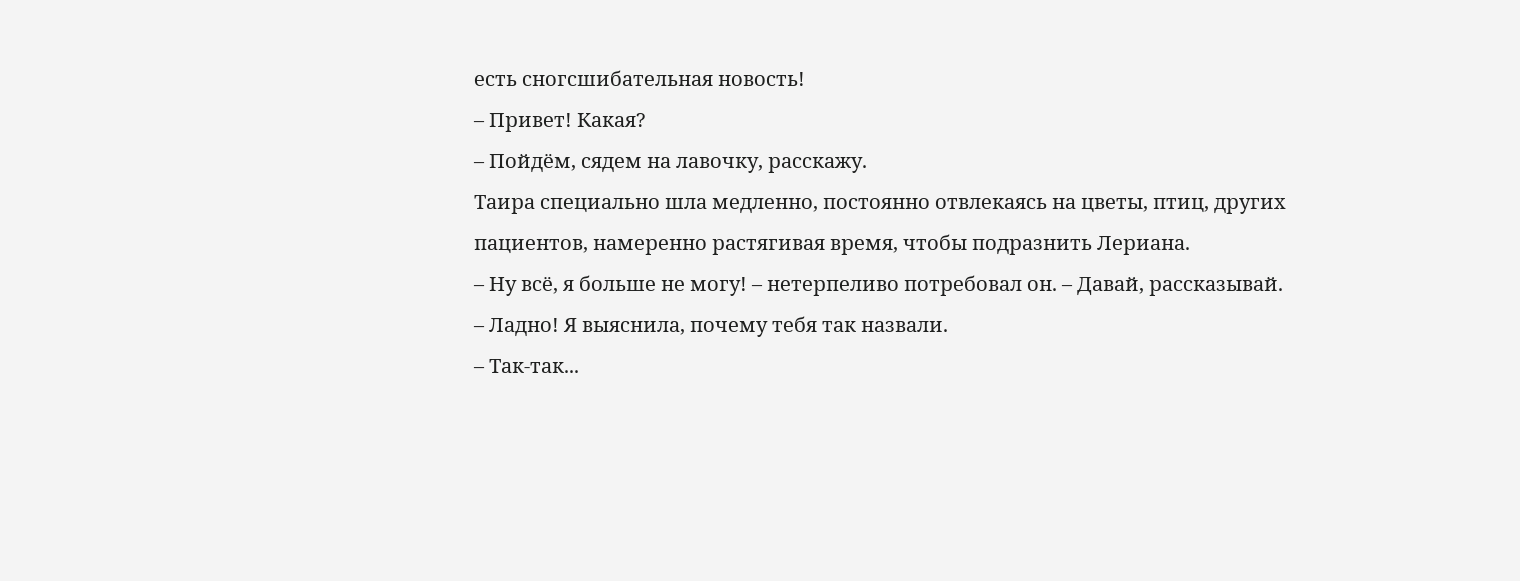есть сногсшибательная новость!
– Привет! Какая?
– Пойдём, сядем на лавочку, расскажу.
Таира специально шла медленно, постоянно отвлекаясь на цветы, птиц, других пациентов, намеренно растягивая время, чтобы подразнить Лериана.
– Ну всё, я больше не могу! – нетерпеливо потребовал он. – Давай, рассказывай.
– Ладно! Я выяснила, почему тебя так назвали.
– Так-так...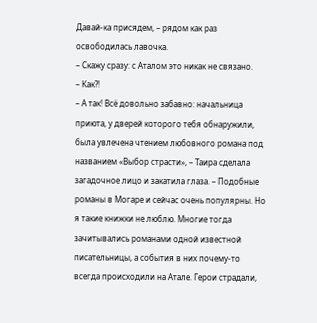Давай-ка присядем, – рядом как раз освободилась лавочка.
– Скажу сразу: с Аталом это никак не связано.
– Как?!
– А так! Всё довольно забавно: начальница приюта, у дверей которого тебя обнаружили, была увлечена чтением любовного романа под названием «Выбор страсти», – Таира сделала загадочное лицо и закатила глаза. – Подобные романы в Могаре и сейчас очень популярны. Но я такие книжки не люблю. Многие тогда зачитывались романами одной известной писательницы, а события в них почему-то всегда происходили на Атале. Герои страдали,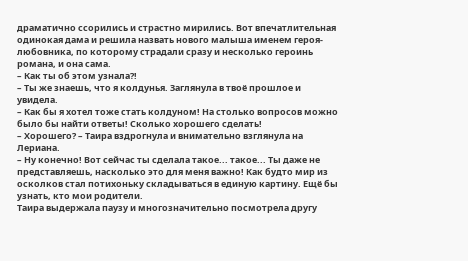драматично ссорились и страстно мирились. Вот впечатлительная одинокая дама и решила назвать нового малыша именем героя-любовника, по которому страдали сразу и несколько героинь романа, и она сама.
– Как ты об этом узнала?!
– Ты же знаешь, что я колдунья. Заглянула в твоё прошлое и увидела.
– Как бы я хотел тоже стать колдуном! На столько вопросов можно было бы найти ответы! Сколько хорошего сделать!
– Хорошего? – Таира вздрогнула и внимательно взглянула на Лериана.
– Ну конечно! Вот сейчас ты сделала такое... такое... Ты даже не представляешь, насколько это для меня важно! Как будто мир из осколков стал потихоньку складываться в единую картину. Ещё бы узнать, кто мои родители.
Таира выдержала паузу и многозначительно посмотрела другу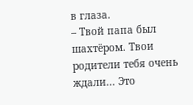в глаза.
– Твой папа был шахтёром. Твои родители тебя очень ждали... Это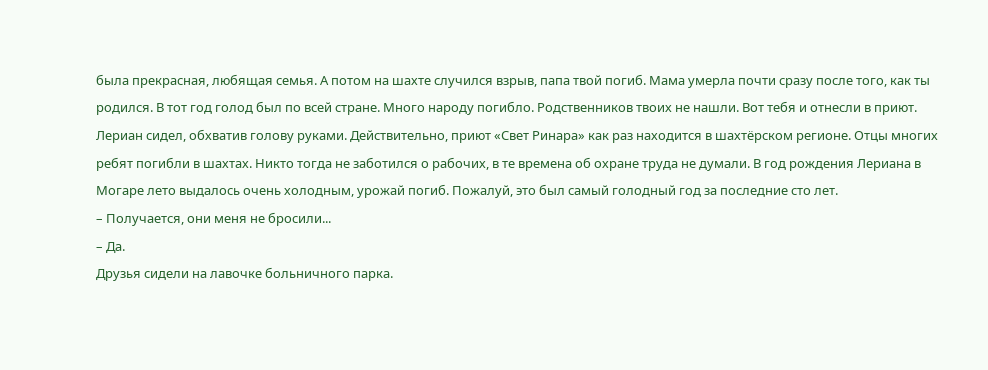была прекрасная, любящая семья. А потом на шахте случился взрыв, папа твой погиб. Мама умерла почти сразу после того, как ты родился. В тот год голод был по всей стране. Много народу погибло. Родственников твоих не нашли. Вот тебя и отнесли в приют.
Лериан сидел, обхватив голову руками. Действительно, приют «Свет Ринара» как раз находится в шахтёрском регионе. Отцы многих ребят погибли в шахтах. Никто тогда не заботился о рабочих, в те времена об охране труда не думали. В год рождения Лериана в Могаре лето выдалось очень холодным, урожай погиб. Пожалуй, это был самый голодный год за последние сто лет.
– Получается, они меня не бросили...
– Да.
Друзья сидели на лавочке больничного парка.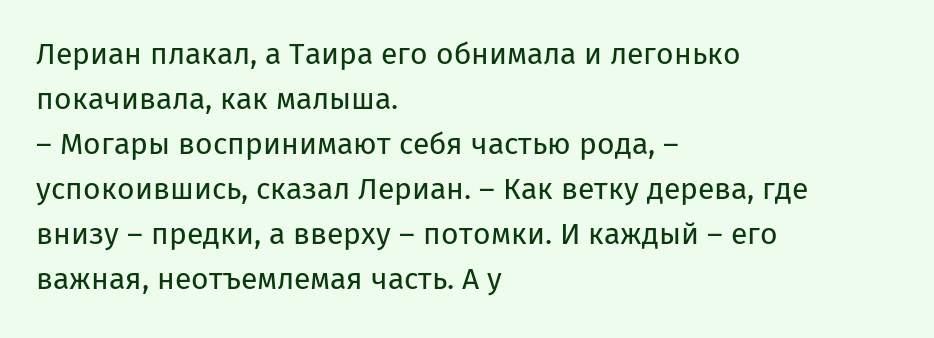Лериан плакал, а Таира его обнимала и легонько покачивала, как малыша.
– Могары воспринимают себя частью рода, – успокоившись, сказал Лериан. – Как ветку дерева, где внизу – предки, а вверху – потомки. И каждый – его важная, неотъемлемая часть. А у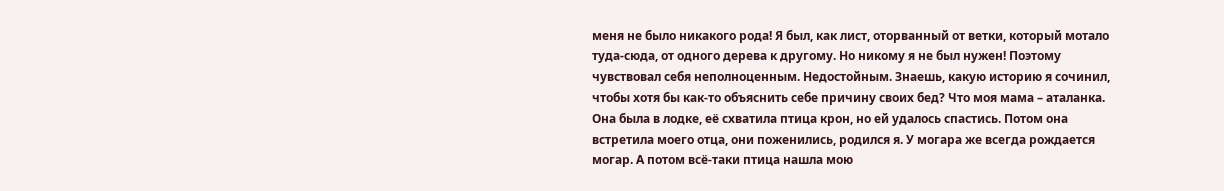меня не было никакого рода! Я был, как лист, оторванный от ветки, который мотало туда-сюда, от одного дерева к другому. Но никому я не был нужен! Поэтому чувствовал себя неполноценным. Недостойным. Знаешь, какую историю я сочинил, чтобы хотя бы как-то объяснить себе причину своих бед? Что моя мама – аталанка. Она была в лодке, её схватила птица крон, но ей удалось спастись. Потом она встретила моего отца, они поженились, родился я. У могара же всегда рождается могар. А потом всё-таки птица нашла мою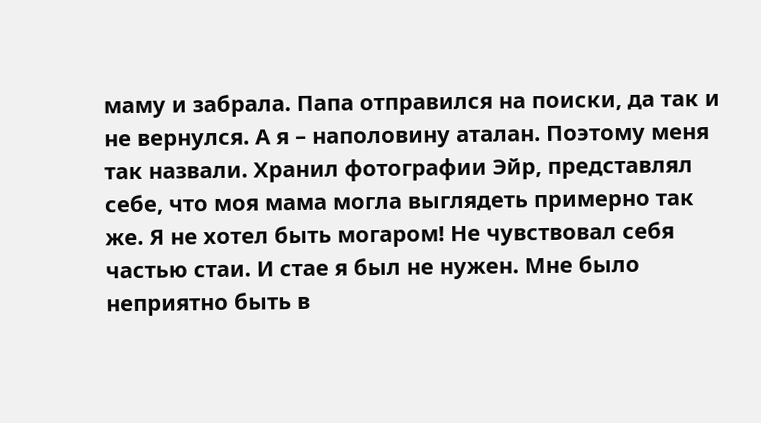маму и забрала. Папа отправился на поиски, да так и не вернулся. А я – наполовину аталан. Поэтому меня так назвали. Хранил фотографии Эйр, представлял себе, что моя мама могла выглядеть примерно так же. Я не хотел быть могаром! Не чувствовал себя частью стаи. И стае я был не нужен. Мне было неприятно быть в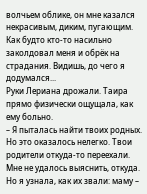волчьем облике, он мне казался некрасивым, диким, пугающим. Как будто кто-то насильно заколдовал меня и обрёк на страдания. Видишь, до чего я додумался...
Руки Лериана дрожали. Таира прямо физически ощущала, как ему больно.
– Я пыталась найти твоих родных. Но это оказалось нелегко. Твои родители откуда-то переехали. Мне не удалось выяснить, откуда. Но я узнала, как их звали: маму –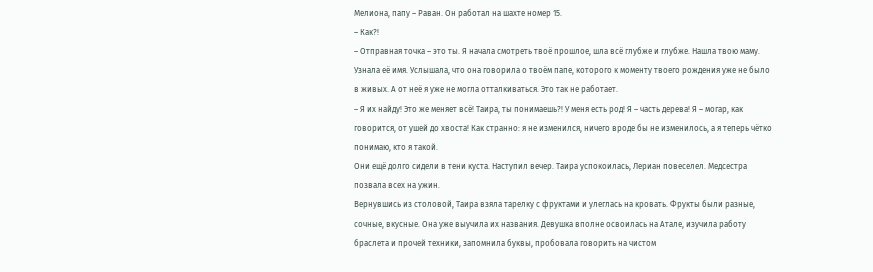Мелиона, папу – Раван. Он работал на шахте номер 15.
– Как?!
– Отправная точка – это ты. Я начала смотреть твоё прошлое, шла всё глубже и глубже. Нашла твою маму. Узнала её имя. Услышала, что она говорила о твоём папе, которого к моменту твоего рождения уже не было в живых. А от неё я уже не могла отталкиваться. Это так не работает.
– Я их найду! Это же меняет всё! Таира, ты понимаешь?! У меня есть род! Я – часть дерева! Я – могар, как говорится, от ушей до хвоста! Как странно: я не изменился, ничего вроде бы не изменилось, а я теперь чётко понимаю, кто я такой.
Они ещё долго сидели в тени куста. Наступил вечер. Таира успокоилась, Лериан повеселел. Медсестра позвала всех на ужин.
Вернувшись из столовой, Таира взяла тарелку с фруктами и улеглась на кровать. Фрукты были разные, сочные, вкусные. Она уже выучила их названия. Девушка вполне освоилась на Атале, изучила работу браслета и прочей техники, запомнила буквы, пробовала говорить на чистом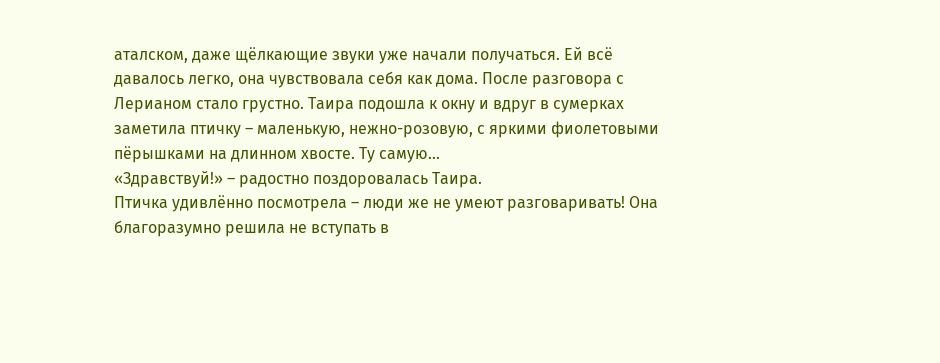аталском, даже щёлкающие звуки уже начали получаться. Ей всё давалось легко, она чувствовала себя как дома. После разговора с Лерианом стало грустно. Таира подошла к окну и вдруг в сумерках заметила птичку – маленькую, нежно-розовую, с яркими фиолетовыми пёрышками на длинном хвосте. Ту самую...
«Здравствуй!» – радостно поздоровалась Таира.
Птичка удивлённо посмотрела – люди же не умеют разговаривать! Она благоразумно решила не вступать в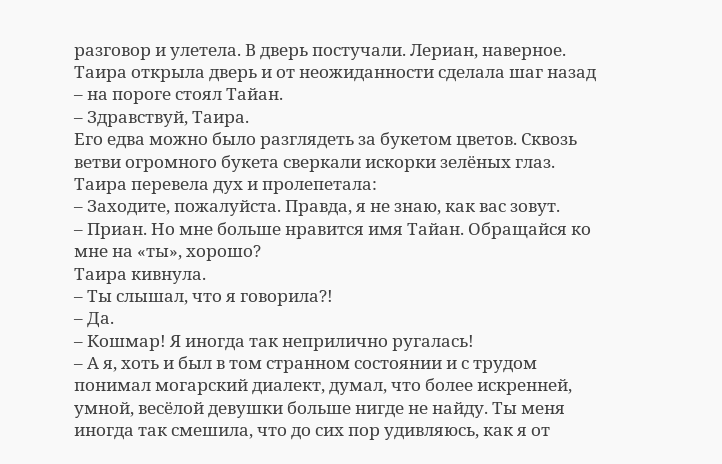разговор и улетела. В дверь постучали. Лериан, наверное. Таира открыла дверь и от неожиданности сделала шаг назад – на пороге стоял Тайан.
– Здравствуй, Таира.
Его едва можно было разглядеть за букетом цветов. Сквозь ветви огромного букета сверкали искорки зелёных глаз.
Таира перевела дух и пролепетала:
– Заходите, пожалуйста. Правда, я не знаю, как вас зовут.
– Приан. Но мне больше нравится имя Тайан. Обращайся ко мне на «ты», хорошо?
Таира кивнула.
– Ты слышал, что я говорила?!
– Да.
– Кошмар! Я иногда так неприлично ругалась!
– А я, хоть и был в том странном состоянии и с трудом понимал могарский диалект, думал, что более искренней, умной, весёлой девушки больше нигде не найду. Ты меня иногда так смешила, что до сих пор удивляюсь, как я от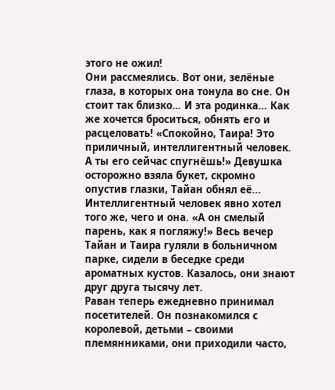этого не ожил!
Они рассмеялись. Вот они, зелёные глаза, в которых она тонула во сне. Он стоит так близко… И эта родинка... Как же хочется броситься, обнять его и расцеловать! «Спокойно, Таира! Это приличный, интеллигентный человек. А ты его сейчас спугнёшь!» Девушка осторожно взяла букет, скромно опустив глазки, Тайан обнял её... Интеллигентный человек явно хотел того же, чего и она. «А он смелый парень, как я погляжу!» Весь вечер Тайан и Таира гуляли в больничном парке, сидели в беседке среди ароматных кустов. Казалось, они знают друг друга тысячу лет.
Раван теперь ежедневно принимал посетителей. Он познакомился с королевой, детьми – своими племянниками, они приходили часто,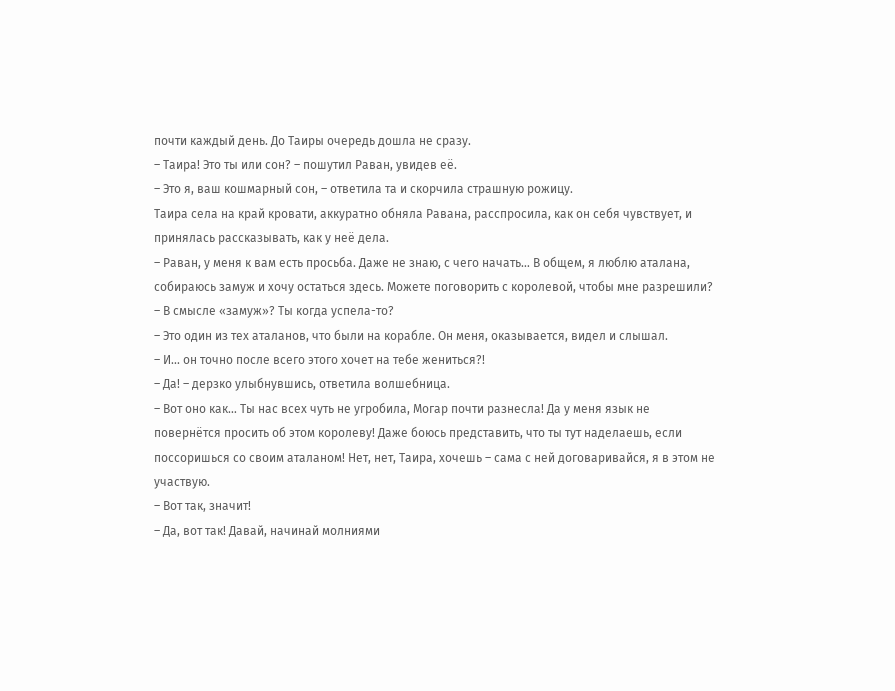почти каждый день. До Таиры очередь дошла не сразу.
– Таира! Это ты или сон? – пошутил Раван, увидев её.
– Это я, ваш кошмарный сон, – ответила та и скорчила страшную рожицу.
Таира села на край кровати, аккуратно обняла Равана, расспросила, как он себя чувствует, и принялась рассказывать, как у неё дела.
– Раван, у меня к вам есть просьба. Даже не знаю, с чего начать… В общем, я люблю аталана, собираюсь замуж и хочу остаться здесь. Можете поговорить с королевой, чтобы мне разрешили?
– В смысле «замуж»? Ты когда успела-то?
– Это один из тех аталанов, что были на корабле. Он меня, оказывается, видел и слышал.
– И... он точно после всего этого хочет на тебе жениться?!
– Да! – дерзко улыбнувшись, ответила волшебница.
– Вот оно как… Ты нас всех чуть не угробила, Могар почти разнесла! Да у меня язык не повернётся просить об этом королеву! Даже боюсь представить, что ты тут наделаешь, если поссоришься со своим аталаном! Нет, нет, Таира, хочешь – сама с ней договаривайся, я в этом не участвую.
– Вот так, значит!
– Да, вот так! Давай, начинай молниями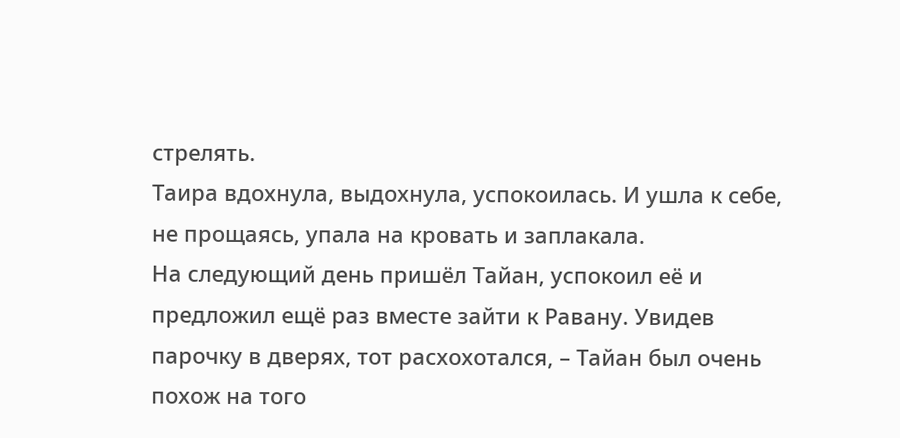стрелять.
Таира вдохнула, выдохнула, успокоилась. И ушла к себе, не прощаясь, упала на кровать и заплакала.
На следующий день пришёл Тайан, успокоил её и предложил ещё раз вместе зайти к Равану. Увидев парочку в дверях, тот расхохотался, – Тайан был очень похож на того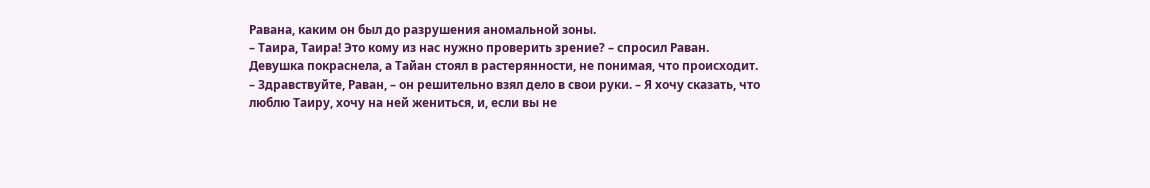Равана, каким он был до разрушения аномальной зоны.
– Таира, Таира! Это кому из нас нужно проверить зрение? – спросил Раван.
Девушка покраснела, а Тайан стоял в растерянности, не понимая, что происходит.
– Здравствуйте, Раван, – он решительно взял дело в свои руки. – Я хочу сказать, что люблю Таиру, хочу на ней жениться, и, если вы не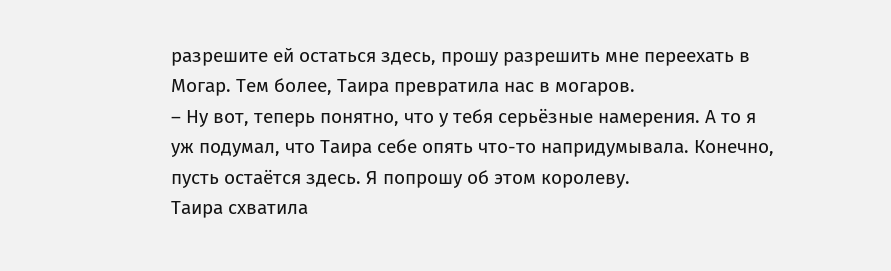разрешите ей остаться здесь, прошу разрешить мне переехать в Могар. Тем более, Таира превратила нас в могаров.
– Ну вот, теперь понятно, что у тебя серьёзные намерения. А то я уж подумал, что Таира себе опять что-то напридумывала. Конечно, пусть остаётся здесь. Я попрошу об этом королеву.
Таира схватила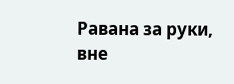Равана за руки, вне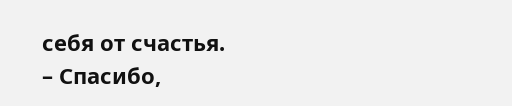себя от счастья.
– Спасибо,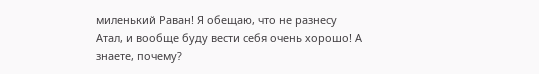миленький Раван! Я обещаю, что не разнесу Атал, и вообще буду вести себя очень хорошо! А знаете, почему?